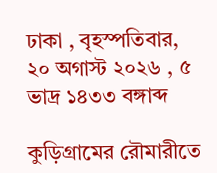ঢাকা , বৃহস্পতিবার, ২০ অগাস্ট ২০২৬ , ৫ ভাদ্র ১৪৩৩ বঙ্গাব্দ

কুড়িগ্রামের রৌমারীতে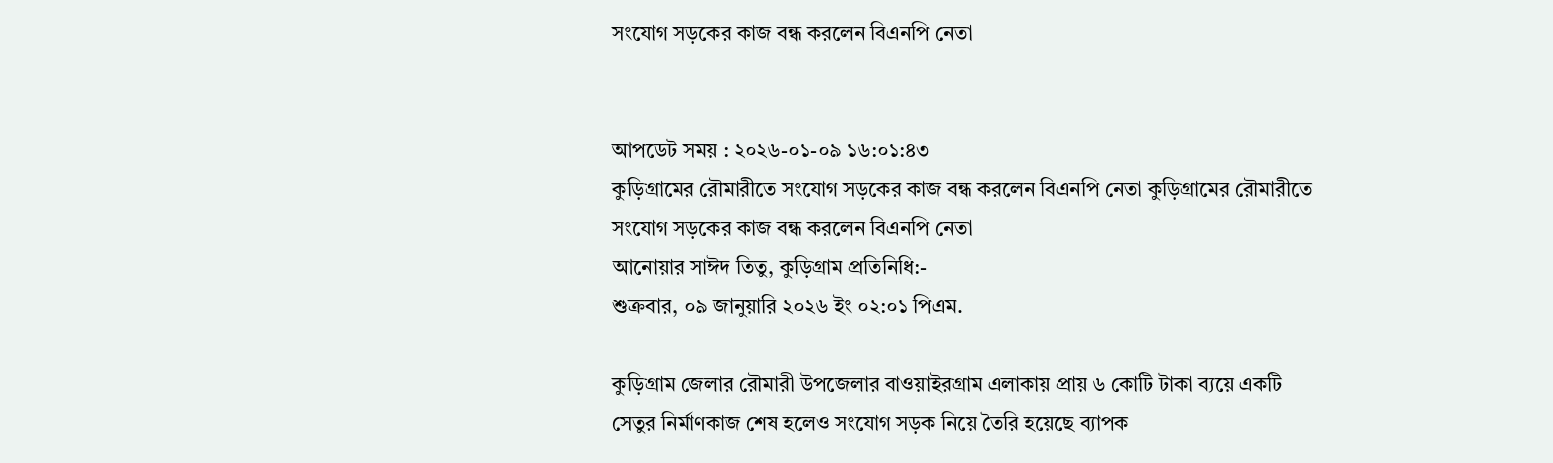সংযোগ সড়কের কাজ বন্ধ করলেন বিএনপি নেতা


আপডেট সময় : ২০২৬-০১-০৯ ১৬:০১:৪৩
কুড়িগ্রামের রৌমারীতে সংযোগ সড়কের কাজ বন্ধ করলেন বিএনপি নেতা কুড়িগ্রামের রৌমারীতে সংযোগ সড়কের কাজ বন্ধ করলেন বিএনপি নেতা
আনোয়ার সাঈদ তিতু, কুড়িগ্রাম প্রতিনিধি:-
শুক্রবার, ০৯ জানুয়ারি ২০২৬ ইং ০২:০১ পিএম.

কুড়িগ্রাম জেলার রৌমারী উপজেলার বাওয়াইরগ্রাম এলাকায় প্রায় ৬ কোটি টাকা ব্যয়ে একটি সেতুর নির্মাণকাজ শেষ হলেও সংযোগ সড়ক নিয়ে তৈরি হয়েছে ব্যাপক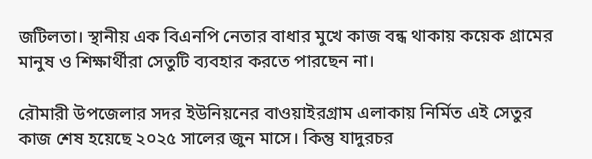জটিলতা। স্থানীয় এক বিএনপি নেতার বাধার মুখে কাজ বন্ধ থাকায় কয়েক গ্রামের মানুষ ও শিক্ষার্থীরা সেতুটি ব্যবহার করতে পারছেন না।

রৌমারী উপজেলার সদর ইউনিয়নের বাওয়াইরগ্রাম এলাকায় নির্মিত এই সেতুর কাজ শেষ হয়েছে ২০২৫ সালের জুন মাসে। কিন্তু যাদুরচর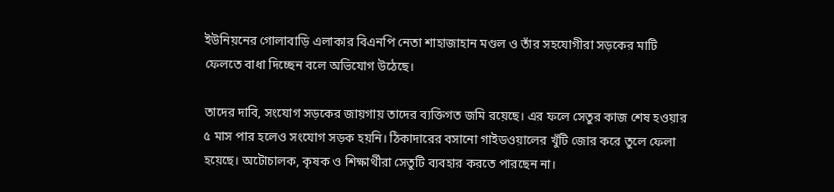ইউনিয়নের গোলাবাড়ি এলাকার বিএনপি নেতা শাহাজাহান মণ্ডল ও তাঁর সহযোগীরা সড়কের মাটি ফেলতে বাধা দিচ্ছেন বলে অভিযোগ উঠেছে।

তাদের দাবি, সংযোগ সড়কের জায়গায় তাদের ব্যক্তিগত জমি রয়েছে। এর ফলে সেতুর কাজ শেষ হওয়ার ৫ মাস পার হলেও সংযোগ সড়ক হয়নি। ঠিকাদারের বসানো গাইডওয়ালের খুঁটি জোর করে তুলে ফেলা হয়েছে। অটোচালক, কৃষক ও শিক্ষার্থীরা সেতুটি ব্যবহার করতে পারছেন না।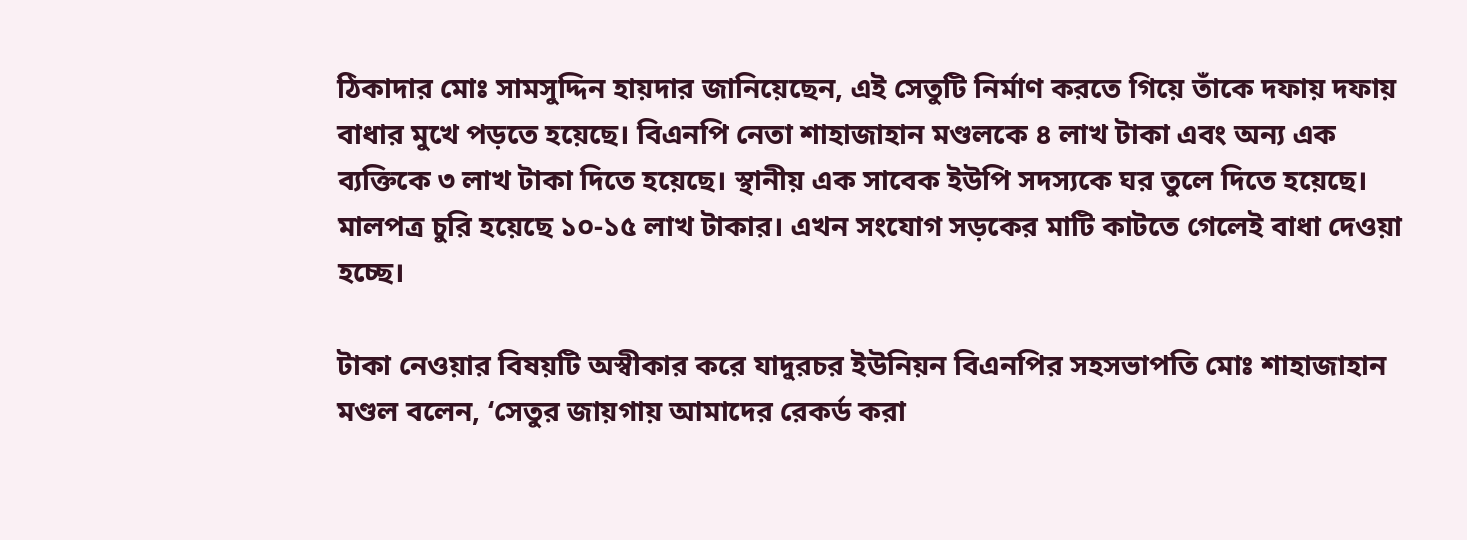ঠিকাদার মোঃ সামসুদ্দিন হায়দার জানিয়েছেন, এই সেতুটি নির্মাণ করতে গিয়ে তাঁকে দফায় দফায় বাধার মুখে পড়তে হয়েছে। বিএনপি নেতা শাহাজাহান মণ্ডলকে ৪ লাখ টাকা এবং অন্য এক ব্যক্তিকে ৩ লাখ টাকা দিতে হয়েছে। স্থানীয় এক সাবেক ইউপি সদস্যকে ঘর তুলে দিতে হয়েছে। মালপত্র চুরি হয়েছে ১০-১৫ লাখ টাকার। এখন সংযোগ সড়কের মাটি কাটতে গেলেই বাধা দেওয়া হচ্ছে।

টাকা নেওয়ার বিষয়টি অস্বীকার করে যাদুরচর ইউনিয়ন বিএনপির সহসভাপতি মোঃ শাহাজাহান মণ্ডল বলেন, ‘সেতুর জায়গায় আমাদের রেকর্ড করা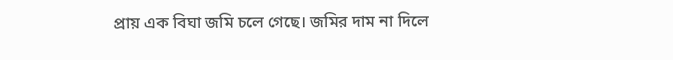প্রায় এক বিঘা জমি চলে গেছে। জমির দাম না দিলে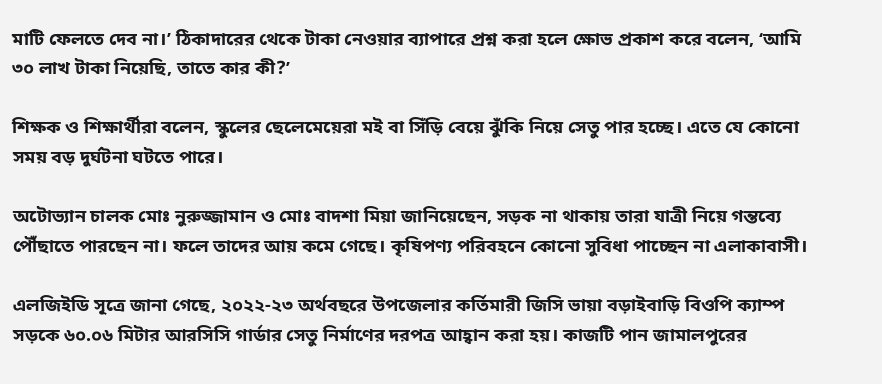মাটি ফেলতে দেব না।’ ঠিকাদারের থেকে টাকা নেওয়ার ব্যাপারে প্রশ্ন করা হলে ক্ষোভ প্রকাশ করে বলেন, ‘আমি ৩০ লাখ টাকা নিয়েছি, তাতে কার কী?’

শিক্ষক ও শিক্ষার্থীরা বলেন, স্কুলের ছেলেমেয়েরা মই বা সিঁড়ি বেয়ে ঝুঁকি নিয়ে সেতু পার হচ্ছে। এতে যে কোনো সময় বড় দুর্ঘটনা ঘটতে পারে।

অটোভ্যান চালক মোঃ নুরুজ্জামান ও মোঃ বাদশা মিয়া জানিয়েছেন, সড়ক না থাকায় তারা যাত্রী নিয়ে গন্তব্যে পৌঁছাতে পারছেন না। ফলে তাদের আয় কমে গেছে। কৃষিপণ্য পরিবহনে কোনো সুবিধা পাচ্ছেন না এলাকাবাসী।

এলজিইডি সূত্রে জানা গেছে, ২০২২-২৩ অর্থবছরে উপজেলার কর্তিমারী জিসি ভায়া বড়াইবাড়ি বিওপি ক্যাম্প সড়কে ৬০.০৬ মিটার আরসিসি গার্ডার সেতু নির্মাণের দরপত্র আহ্বান করা হয়। কাজটি পান জামালপুরের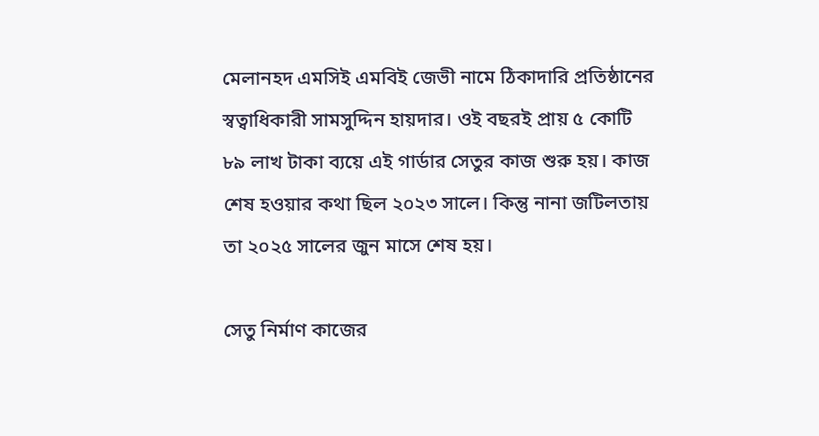মেলানহদ এমসিই এমবিই জেভী নামে ঠিকাদারি প্রতিষ্ঠানের স্বত্বাধিকারী সামসুদ্দিন হায়দার। ওই বছরই প্রায় ৫ কোটি ৮৯ লাখ টাকা ব্যয়ে এই গার্ডার সেতুর কাজ শুরু হয়। কাজ শেষ হওয়ার কথা ছিল ২০২৩ সালে। কিন্তু নানা জটিলতায় তা ২০২৫ সালের জুন মাসে শেষ হয়।

সেতু নির্মাণ কাজের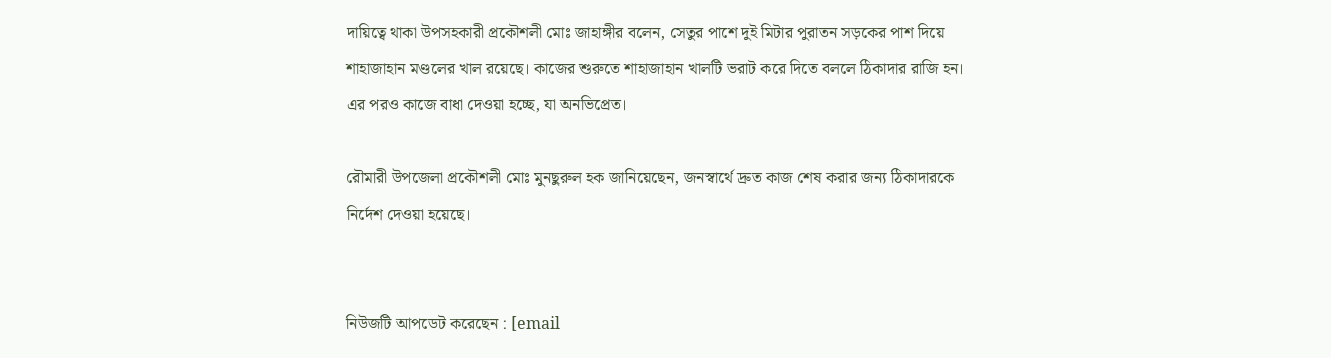দায়িত্বে থাকা উপসহকারী প্রকৌশলী মোঃ জাহাঙ্গীর বলেন, সেতুর পাশে দুই মিটার পুরাতন সড়কের পাশ দিয়ে শাহাজাহান মণ্ডলের খাল রয়েছে। কাজের শুরুতে শাহাজাহান খালটি ভরাট করে দিতে বললে ঠিকাদার রাজি হন। এর পরও কাজে বাধা দেওয়া হচ্ছে, যা অনভিপ্রেত।

রৌমারী উপজেলা প্রকৌশলী মোঃ মুনছুরুল হক জানিয়েছেন, জনস্বার্থে দ্রুত কাজ শেষ করার জন্য ঠিকাদারকে নির্দেশ দেওয়া হয়েছে।


নিউজটি আপডেট করেছেন : [email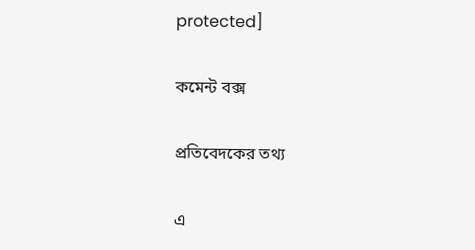protected]

কমেন্ট বক্স

প্রতিবেদকের তথ্য

এ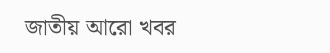জাতীয় আরো খবর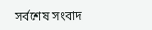সর্বশেষ সংবাদ